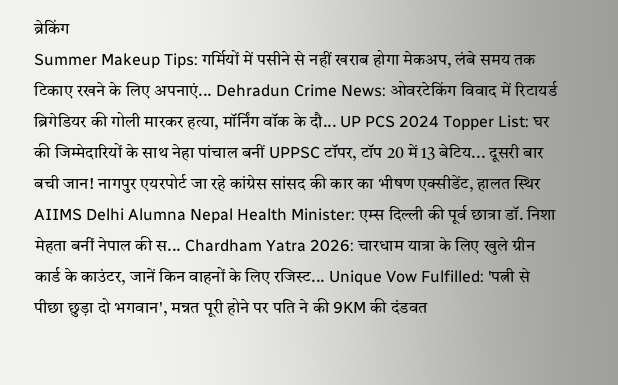ब्रेकिंग
Summer Makeup Tips: गर्मियों में पसीने से नहीं खराब होगा मेकअप, लंबे समय तक टिकाए रखने के लिए अपनाएं... Dehradun Crime News: ओवरटेकिंग विवाद में रिटायर्ड ब्रिगेडियर की गोली मारकर हत्या, मॉर्निंग वॉक के दौ... UP PCS 2024 Topper List: घर की जिम्मेदारियों के साथ नेहा पांचाल बनीं UPPSC टॉपर, टॉप 20 में 13 बेटिय... दूसरी बार बची जान! नागपुर एयरपोर्ट जा रहे कांग्रेस सांसद की कार का भीषण एक्सीडेंट, हालत स्थिर AIIMS Delhi Alumna Nepal Health Minister: एम्स दिल्ली की पूर्व छात्रा डॉ. निशा मेहता बनीं नेपाल की स... Chardham Yatra 2026: चारधाम यात्रा के लिए खुले ग्रीन कार्ड के काउंटर, जानें किन वाहनों के लिए रजिस्ट... Unique Vow Fulfilled: 'पत्नी से पीछा छुड़ा दो भगवान', मन्नत पूरी होने पर पति ने की 9KM की दंडवत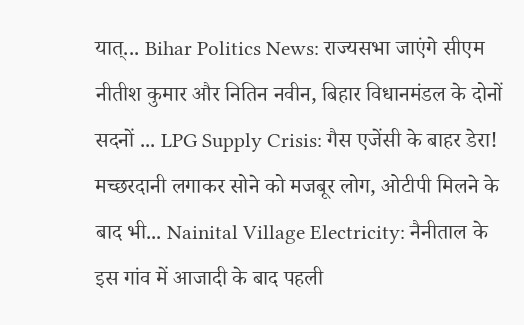यात्... Bihar Politics News: राज्यसभा जाएंगे सीएम नीतीश कुमार और नितिन नवीन, बिहार विधानमंडल के दोनों सदनों ... LPG Supply Crisis: गैस एजेंसी के बाहर डेरा! मच्छरदानी लगाकर सोने को मजबूर लोग, ओटीपी मिलने के बाद भी... Nainital Village Electricity: नैनीताल के इस गांव में आजादी के बाद पहली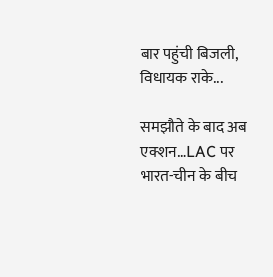बार पहुंची बिजली, विधायक राके...

समझौते के बाद अब एक्शन…LAC पर भारत-चीन के बीच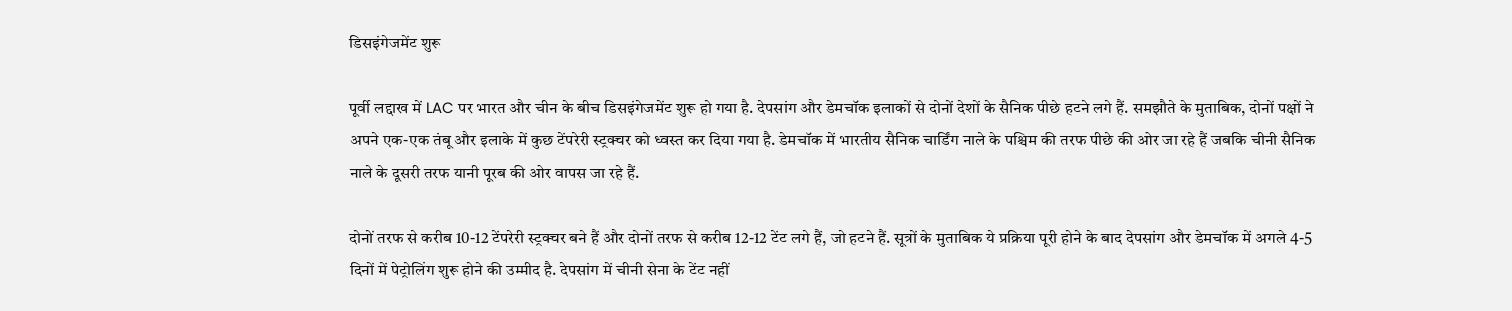डिसइंगेजमेंट शुरू

पूर्वी लद्दाख में LAC पर भारत और चीन के बीच डिसइंगेजमेंट शुरू हो गया है. देपसांग और डेमचॉक इलाकों से दोनों देशों के सैनिक पीछे हटने लगे हैं. समझौते के मुताबिक, दोनों पक्षों ने अपने एक-एक तंबू और इलाके में कुछ टेंपरेरी स्ट्रक्चर को ध्वस्त कर दिया गया है. डेमचॉक में भारतीय सैनिक चार्डिंग नाले के पश्चिम की तरफ पीछे की ओर जा रहे हैं जबकि चीनी सैनिक नाले के दूसरी तरफ यानी पूरब की ओर वापस जा रहे हैं.

दोनों तरफ से करीब 10-12 टेंपरेरी स्ट्रक्चर बने हैं और दोनों तरफ से करीब 12-12 टेंट लगे हैं, जो हटने हैं. सूत्रों के मुताबिक ये प्रक्रिया पूरी होने के बाद देपसांग और डेमचॉक में अगले 4-5 दिनों में पेट्रोलिंग शुरू होने की उम्मीद है. देपसांग में चीनी सेना के टेंट नहीं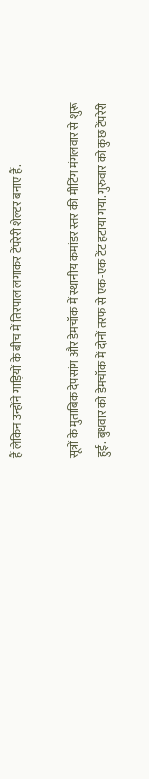हैं लेकिन उन्होंने गाड़ियों के बीच में तिरपाल लगाकर टेंपरेरी शेल्टर बनाए हैं.

सूत्रों के मुताबिक देपसांग और डेमचॉक में स्थानीय कमांडर स्तर की मीटिंग मंगलवार से शुरू हुई. बुधवार को डेमचॉक में दोनों तरफ से एक-एक टेंट हटाया गया. गुरुवार को कुछ टेंपरेरी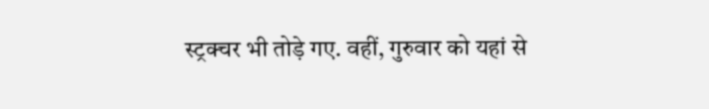स्ट्रक्चर भी तोड़े गए. वहीं, गुरुवार को यहां से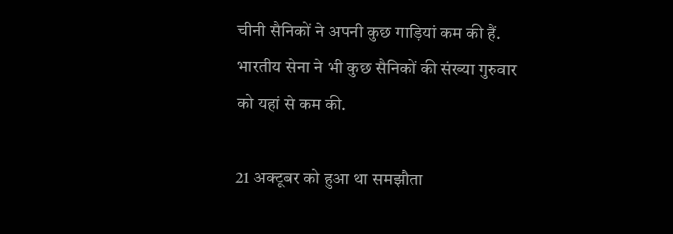चीनी सैनिकों ने अपनी कुछ गाड़ियां कम की हैं. भारतीय सेना ने भी कुछ सैनिकों की संख्या गुरुवार को यहां से कम की.

21 अक्टूबर को हुआ था समझौता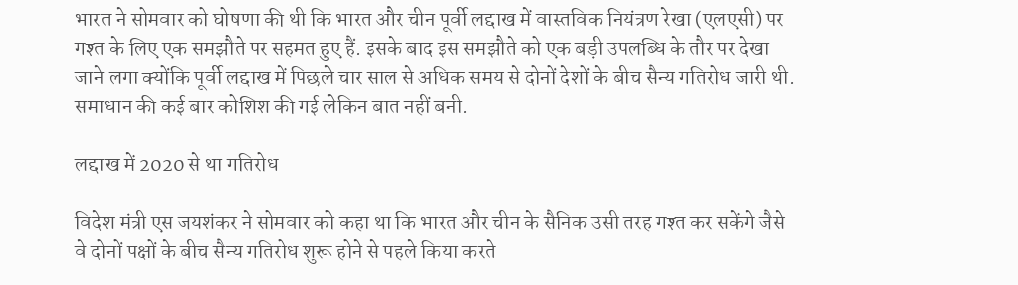भारत ने सोमवार को घोषणा की थी कि भारत और चीन पूर्वी लद्दाख में वास्तविक नियंत्रण रेखा (एलएसी) पर गश्त के लिए एक समझौते पर सहमत हुए हैं. इसके बाद इस समझौते को एक बड़ी उपलब्धि के तौर पर देखा जाने लगा क्योंकि पूर्वी लद्दाख में पिछले चार साल से अधिक समय से दोनों देशों के बीच सैन्य गतिरोध जारी थी. समाधान की कई बार कोशिश की गई लेकिन बात नहीं बनी.

लद्दाख में 2020 से था गतिरोध

विदेश मंत्री एस जयशंकर ने सोमवार को कहा था कि भारत और चीन के सैनिक उसी तरह गश्त कर सकेंगे जैसे वे दोनों पक्षों के बीच सैन्य गतिरोध शुरू होने से पहले किया करते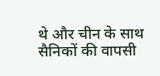थे और चीन के साथ सैनिकों की वापसी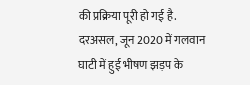की प्रक्रिया पूरी हो गई है. दरअसल, जून 2020 में गलवान घाटी में हुई भीषण झड़प के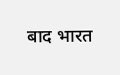बाद भारत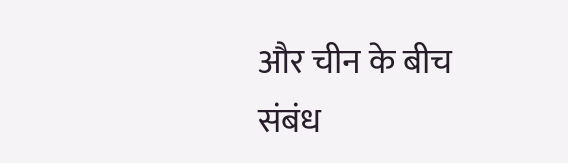और चीन के बीच संबंध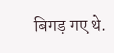बिगड़ गए थे.